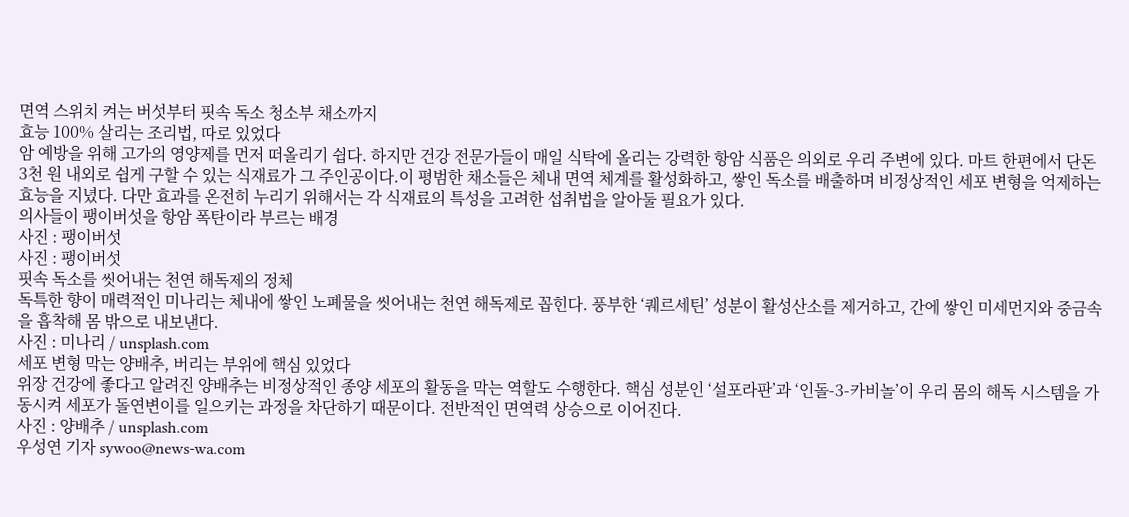면역 스위치 켜는 버섯부터 핏속 독소 청소부 채소까지
효능 100% 살리는 조리법, 따로 있었다
암 예방을 위해 고가의 영양제를 먼저 떠올리기 쉽다. 하지만 건강 전문가들이 매일 식탁에 올리는 강력한 항암 식품은 의외로 우리 주변에 있다. 마트 한편에서 단돈 3천 원 내외로 쉽게 구할 수 있는 식재료가 그 주인공이다.이 평범한 채소들은 체내 면역 체계를 활성화하고, 쌓인 독소를 배출하며 비정상적인 세포 변형을 억제하는 효능을 지녔다. 다만 효과를 온전히 누리기 위해서는 각 식재료의 특성을 고려한 섭취법을 알아둘 필요가 있다.
의사들이 팽이버섯을 항암 폭탄이라 부르는 배경
사진 : 팽이버섯
사진 : 팽이버섯
핏속 독소를 씻어내는 천연 해독제의 정체
독특한 향이 매력적인 미나리는 체내에 쌓인 노폐물을 씻어내는 천연 해독제로 꼽힌다. 풍부한 ‘퀘르세틴’ 성분이 활성산소를 제거하고, 간에 쌓인 미세먼지와 중금속을 흡착해 몸 밖으로 내보낸다.
사진 : 미나리 / unsplash.com
세포 변형 막는 양배추, 버리는 부위에 핵심 있었다
위장 건강에 좋다고 알려진 양배추는 비정상적인 종양 세포의 활동을 막는 역할도 수행한다. 핵심 성분인 ‘설포라판’과 ‘인돌-3-카비놀’이 우리 몸의 해독 시스템을 가동시켜 세포가 돌연변이를 일으키는 과정을 차단하기 때문이다. 전반적인 면역력 상승으로 이어진다.
사진 : 양배추 / unsplash.com
우성연 기자 sywoo@news-wa.com